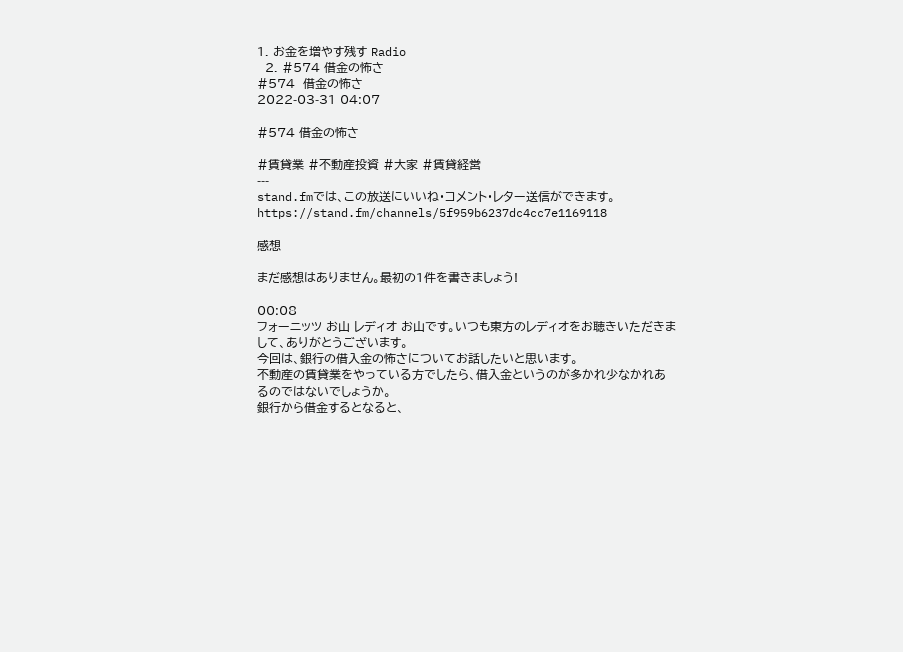1. お金を増やす残す Radio
  2. #574 借金の怖さ
#574  借金の怖さ
2022-03-31 04:07

#574 借金の怖さ

#賃貸業 #不動産投資 #大家 #賃貸経営
---
stand.fmでは、この放送にいいね・コメント・レター送信ができます。
https://stand.fm/channels/5f959b6237dc4cc7e1169118

感想

まだ感想はありません。最初の1件を書きましょう!

00:08
フォーニッツ お山 レディオ お山です。いつも東方のレディオをお聴きいただきまして、ありがとうございます。
今回は、銀行の借入金の怖さについてお話したいと思います。
不動産の賃貸業をやっている方でしたら、借入金というのが多かれ少なかれあるのではないでしょうか。
銀行から借金するとなると、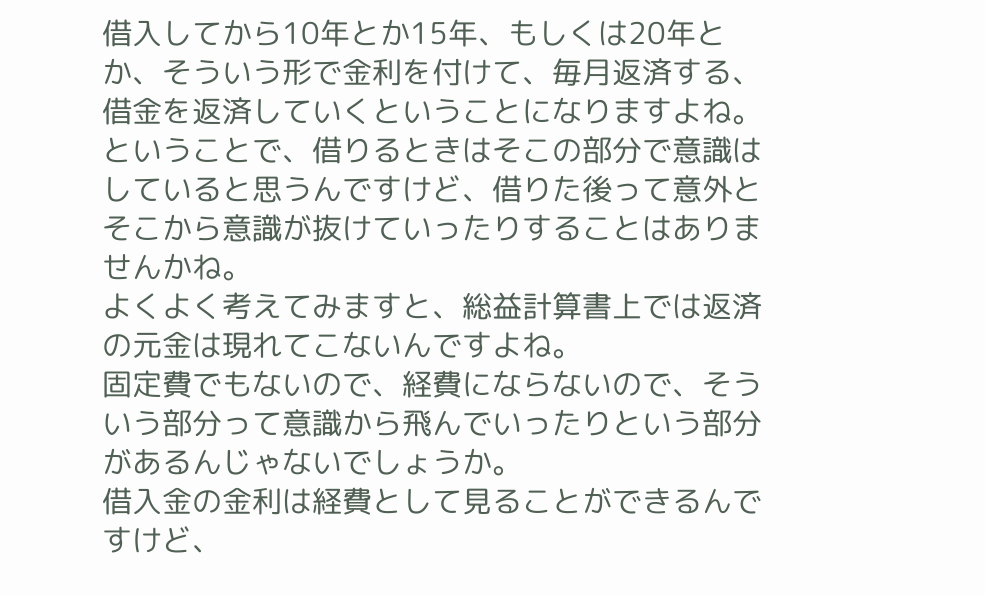借入してから10年とか15年、もしくは20年とか、そういう形で金利を付けて、毎月返済する、借金を返済していくということになりますよね。
ということで、借りるときはそこの部分で意識はしていると思うんですけど、借りた後って意外とそこから意識が抜けていったりすることはありませんかね。
よくよく考えてみますと、総益計算書上では返済の元金は現れてこないんですよね。
固定費でもないので、経費にならないので、そういう部分って意識から飛んでいったりという部分があるんじゃないでしょうか。
借入金の金利は経費として見ることができるんですけど、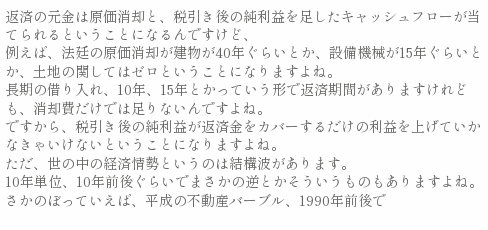返済の元金は原価消却と、税引き後の純利益を足したキャッシュフローが当てられるということになるんですけど、
例えば、法廷の原価消却が建物が40年ぐらいとか、設備機械が15年ぐらいとか、土地の関してはゼロということになりますよね。
長期の借り入れ、10年、15年とかっていう形で返済期間がありますけれども、消却費だけでは足りないんですよね。
ですから、税引き後の純利益が返済金をカバーするだけの利益を上げていかなきゃいけないということになりますよね。
ただ、世の中の経済情勢というのは結構波があります。
10年単位、10年前後ぐらいでまさかの逆とかそういうものもありますよね。
さかのぼっていえば、平成の不動産バーブル、1990年前後で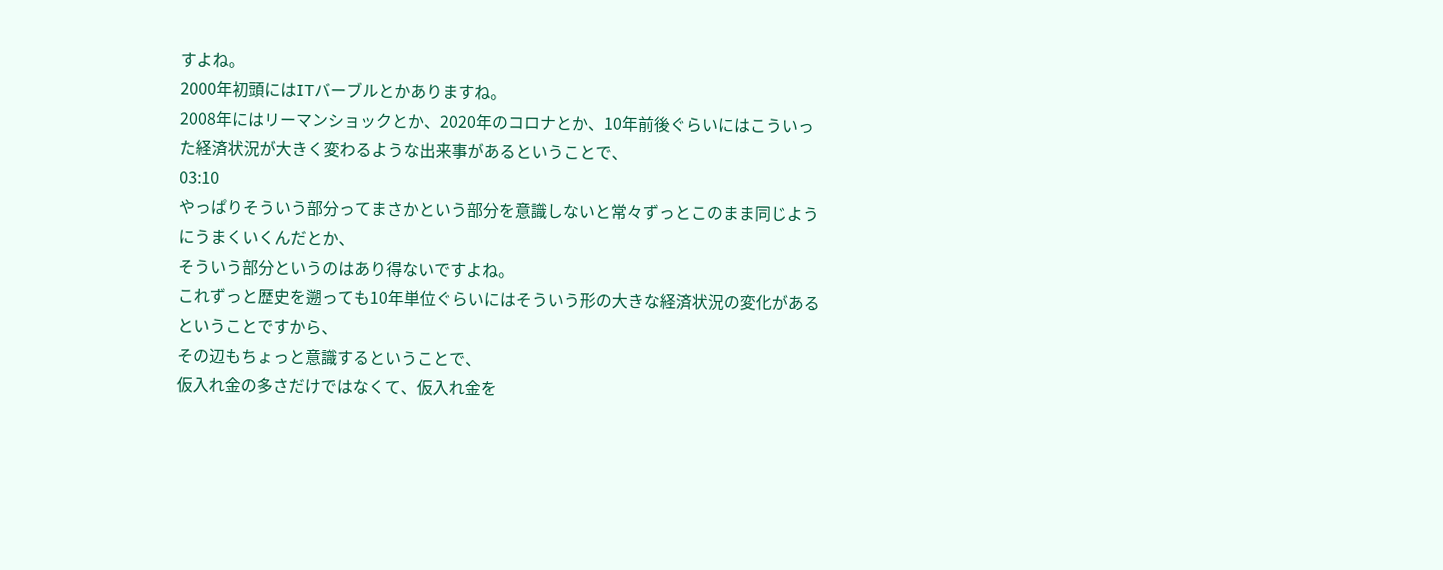すよね。
2000年初頭にはITバーブルとかありますね。
2008年にはリーマンショックとか、2020年のコロナとか、10年前後ぐらいにはこういった経済状況が大きく変わるような出来事があるということで、
03:10
やっぱりそういう部分ってまさかという部分を意識しないと常々ずっとこのまま同じようにうまくいくんだとか、
そういう部分というのはあり得ないですよね。
これずっと歴史を遡っても10年単位ぐらいにはそういう形の大きな経済状況の変化があるということですから、
その辺もちょっと意識するということで、
仮入れ金の多さだけではなくて、仮入れ金を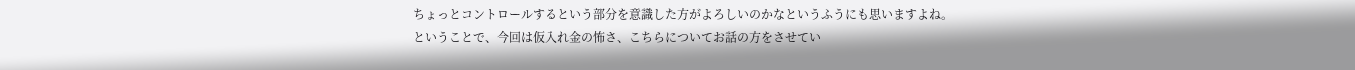ちょっとコントロールするという部分を意識した方がよろしいのかなというふうにも思いますよね。
ということで、今回は仮入れ金の怖さ、こちらについてお話の方をさせてい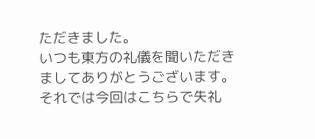ただきました。
いつも東方の礼儀を聞いただきましてありがとうございます。
それでは今回はこちらで失礼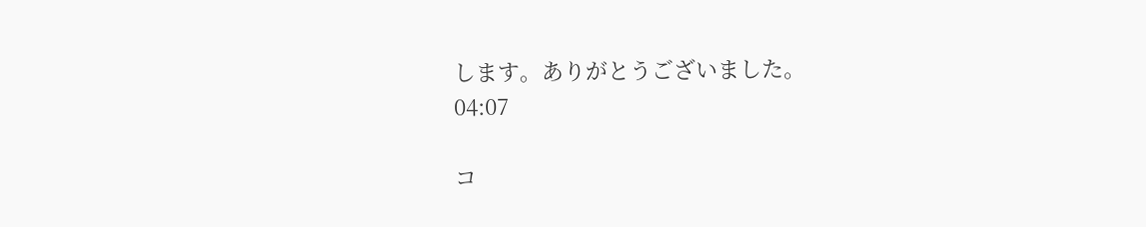します。ありがとうございました。
04:07

コ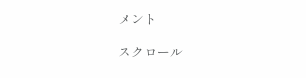メント

スクロール